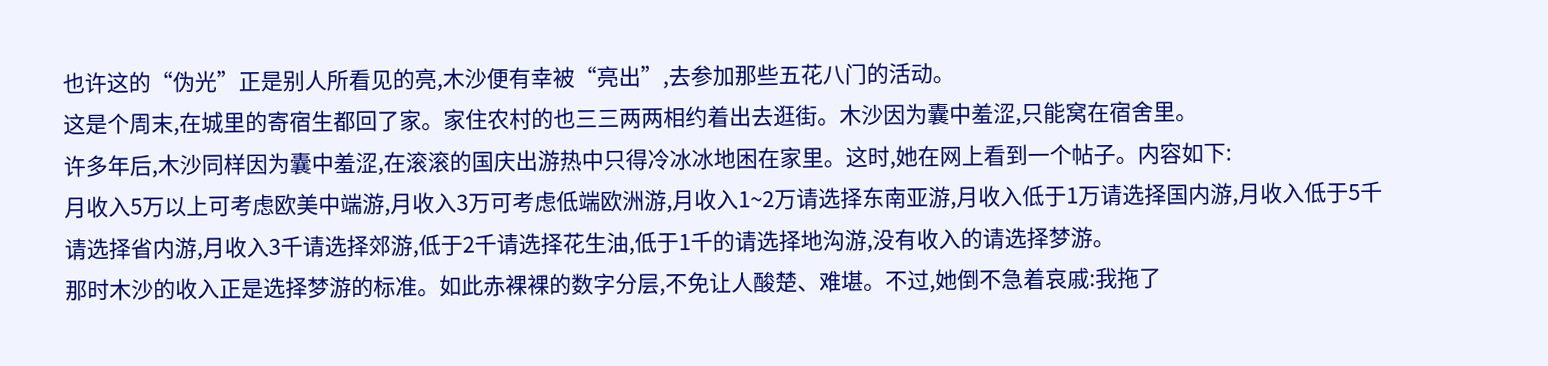也许这的“伪光”正是别人所看见的亮,木沙便有幸被“亮出”,去参加那些五花八门的活动。
这是个周末,在城里的寄宿生都回了家。家住农村的也三三两两相约着出去逛街。木沙因为囊中羞涩,只能窝在宿舍里。
许多年后,木沙同样因为囊中羞涩,在滚滚的国庆出游热中只得冷冰冰地困在家里。这时,她在网上看到一个帖子。内容如下:
月收入5万以上可考虑欧美中端游,月收入3万可考虑低端欧洲游,月收入1~2万请选择东南亚游,月收入低于1万请选择国内游,月收入低于5千请选择省内游,月收入3千请选择郊游,低于2千请选择花生油,低于1千的请选择地沟游,没有收入的请选择梦游。
那时木沙的收入正是选择梦游的标准。如此赤裸裸的数字分层,不免让人酸楚、难堪。不过,她倒不急着哀戚:我拖了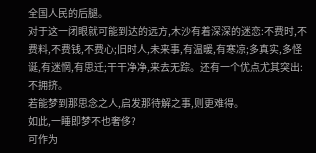全国人民的后腿。
对于这一闭眼就可能到达的远方,木沙有着深深的迷恋:不费时,不费料,不费钱,不费心;旧时人,未来事,有温暖,有寒凉;多真实,多怪诞,有迷惘,有思迁;干干净净,来去无踪。还有一个优点尤其突出:不拥挤。
若能梦到那思念之人,启发那待解之事,则更难得。
如此,一睡即梦不也奢侈?
可作为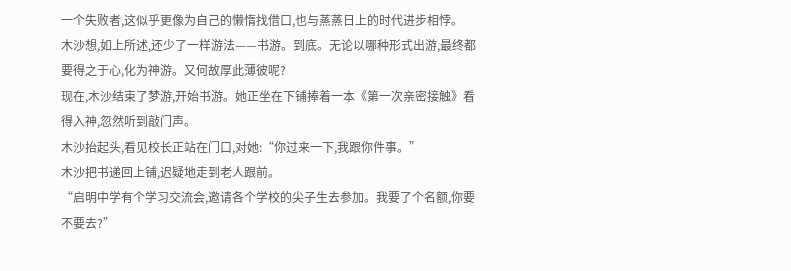一个失败者,这似乎更像为自己的懒惰找借口,也与蒸蒸日上的时代进步相悖。
木沙想,如上所述,还少了一样游法——书游。到底。无论以哪种形式出游,最终都要得之于心,化为神游。又何故厚此薄彼呢?
现在,木沙结束了梦游,开始书游。她正坐在下铺捧着一本《第一次亲密接触》看得入神,忽然听到敲门声。
木沙抬起头,看见校长正站在门口,对她:“你过来一下,我跟你件事。”
木沙把书递回上铺,迟疑地走到老人跟前。
“启明中学有个学习交流会,邀请各个学校的尖子生去参加。我要了个名额,你要不要去?”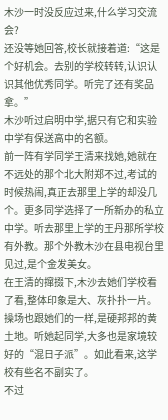木沙一时没反应过来,什么学习交流会?
还没等她回答,校长就接着道:“这是个好机会。去别的学校转转,认识认识其他优秀同学。听完了还有奖品拿。”
木沙听过启明中学,据只有它和实验中学有保送高中的名额。
前一阵有学同学王清来找她,她就在不远处的那个北大附郑不过,考试的时候热闹,真正去那里上学的却没几个。更多同学选择了一所新办的私立中学。听去那里上学的王丹那所学校有外教。那个外教木沙在县电视台里见过,是个金发美女。
在王清的撺掇下,木沙去她们学校看了看,整体印象是大、灰扑扑一片。操场也跟她们的一样,是硬邦邦的黄土地。听她起同学,大多也是家境较好的“混日子派”。如此看来,这学校有些名不副实了。
不过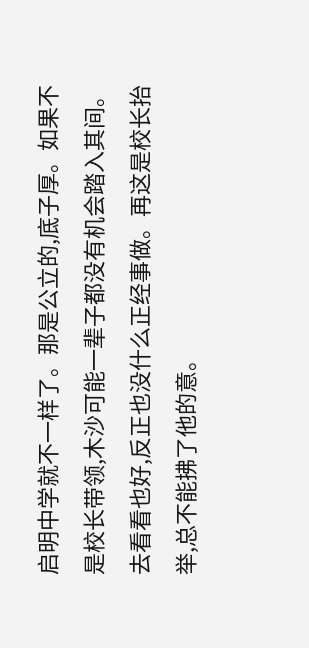启明中学就不一样了。那是公立的,底子厚。如果不是校长带领,木沙可能一辈子都没有机会踏入其间。
去看看也好,反正也没什么正经事做。再这是校长抬举,总不能拂了他的意。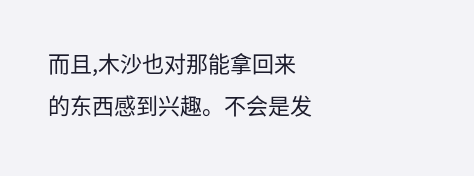而且,木沙也对那能拿回来的东西感到兴趣。不会是发